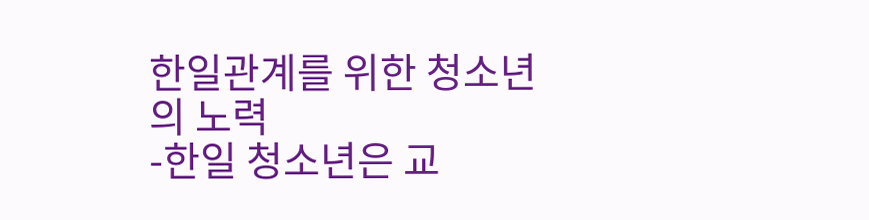한일관계를 위한 청소년의 노력
-한일 청소년은 교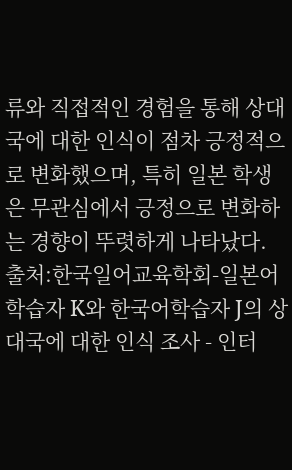류와 직접적인 경험을 통해 상대국에 대한 인식이 점차 긍정적으로 변화했으며, 특히 일본 학생은 무관심에서 긍정으로 변화하는 경향이 뚜렷하게 나타났다.
출처:한국일어교육학회-일본어학습자 K와 한국어학습자 J의 상대국에 대한 인식 조사 - 인터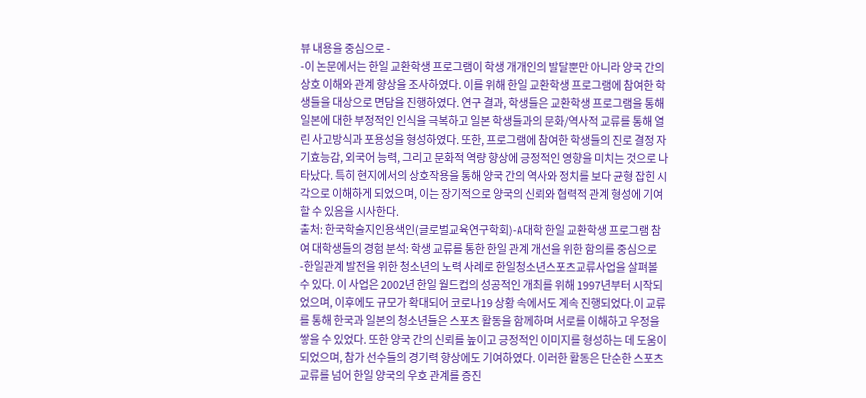뷰 내용을 중심으로 -
-이 논문에서는 한일 교환학생 프로그램이 학생 개개인의 발달뿐만 아니라 양국 간의 상호 이해와 관계 향상을 조사하였다. 이를 위해 한일 교환학생 프로그램에 참여한 학생들을 대상으로 면담을 진행하였다. 연구 결과, 학생들은 교환학생 프로그램을 통해 일본에 대한 부정적인 인식을 극복하고 일본 학생들과의 문화/역사적 교류를 통해 열린 사고방식과 포용성을 형성하였다. 또한, 프로그램에 참여한 학생들의 진로 결정 자기효능감, 외국어 능력, 그리고 문화적 역량 향상에 긍정적인 영향을 미치는 것으로 나타났다. 특히 현지에서의 상호작용을 통해 양국 간의 역사와 정치를 보다 균형 잡힌 시각으로 이해하게 되었으며, 이는 장기적으로 양국의 신뢰와 협력적 관계 형성에 기여할 수 있음을 시사한다.
출처: 한국학술지인용색인(글로벌교육연구학회)-A대학 한일 교환학생 프로그램 참여 대학생들의 경험 분석: 학생 교류를 통한 한일 관계 개선을 위한 함의를 중심으로
-한일관계 발전을 위한 청소년의 노력 사례로 한일청소년스포츠교류사업을 살펴볼 수 있다. 이 사업은 2002년 한일 월드컵의 성공적인 개최를 위해 1997년부터 시작되었으며, 이후에도 규모가 확대되어 코로나19 상황 속에서도 계속 진행되었다.이 교류를 통해 한국과 일본의 청소년들은 스포츠 활동을 함께하며 서로를 이해하고 우정을 쌓을 수 있었다. 또한 양국 간의 신뢰를 높이고 긍정적인 이미지를 형성하는 데 도움이 되었으며, 참가 선수들의 경기력 향상에도 기여하였다. 이러한 활동은 단순한 스포츠 교류를 넘어 한일 양국의 우호 관계를 증진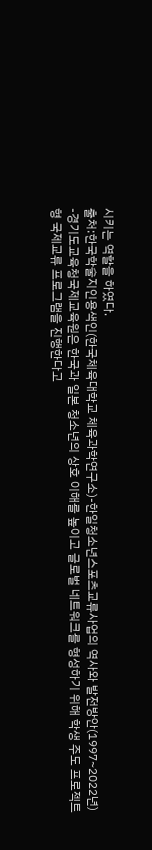시키는 역할을 하였다.
출처:한국학술지인용색인(한국체육대학교 체육과학연구소)-한일청소년스포츠교류사업의 역사와 발전방안(1997~2022년)
-경기도교육청국제교육원은 한국과 일본 청소년의 상호 이해를 높이고 글로벌 네트워크를 형성하기 위해 학생 주도 프로젝트형 국제교류 프로그램을 진행한다고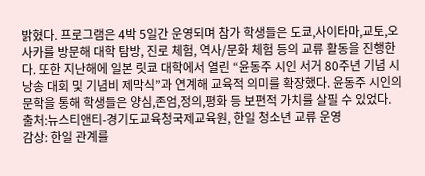밝혔다. 프로그램은 4박 5일간 운영되며 참가 학생들은 도쿄,사이타마,교토,오사카를 방문해 대학 탐방, 진로 체험, 역사/문화 체험 등의 교류 활동을 진행한다. 또한 지난해에 일본 릿쿄 대학에서 열린 “윤동주 시인 서거 80주년 기념 시낭송 대회 및 기념비 제막식”과 연계해 교육적 의미를 확장했다. 윤동주 시인의 문학을 통해 학생들은 양심,존엄,정의,평화 등 보편적 가치를 살필 수 있었다.
출처:뉴스티앤티-경기도교육청국제교육원, 한일 청소년 교류 운영
감상: 한일 관계를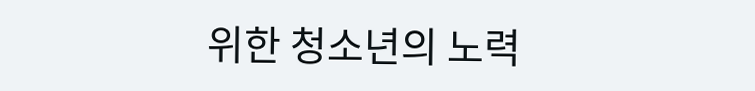위한 청소년의 노력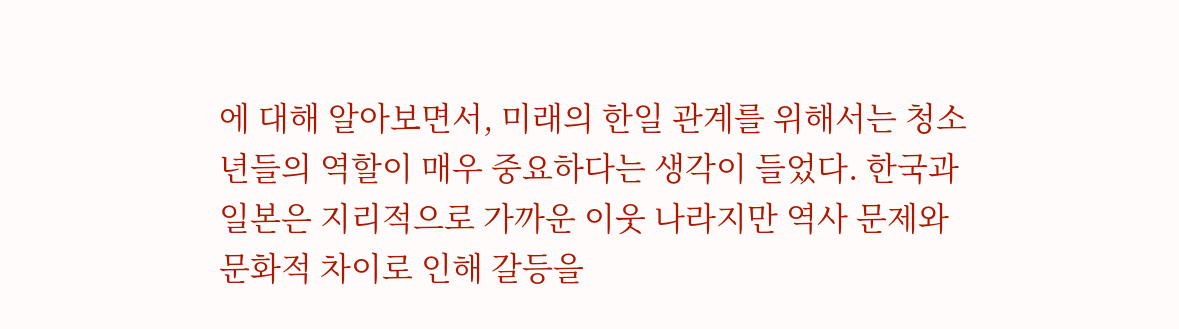에 대해 알아보면서, 미래의 한일 관계를 위해서는 청소년들의 역할이 매우 중요하다는 생각이 들었다. 한국과 일본은 지리적으로 가까운 이웃 나라지만 역사 문제와 문화적 차이로 인해 갈등을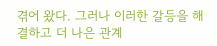겪어 왔다. 그러나 이러한 갈등을 해결하고 더 나은 관계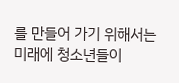를 만들어 가기 위해서는 미래에 청소년들이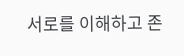서로를 이해하고 존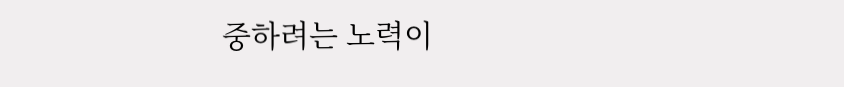중하려는 노력이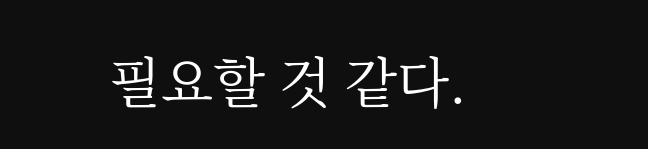필요할 것 같다.